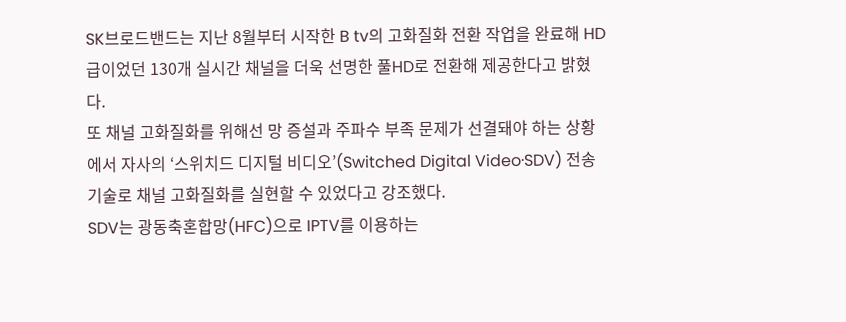SK브로드밴드는 지난 8월부터 시작한 B tv의 고화질화 전환 작업을 완료해 HD급이었던 130개 실시간 채널을 더욱 선명한 풀HD로 전환해 제공한다고 밝혔다.
또 채널 고화질화를 위해선 망 증설과 주파수 부족 문제가 선결돼야 하는 상황에서 자사의 ‘스위치드 디지털 비디오’(Switched Digital Video·SDV) 전송 기술로 채널 고화질화를 실현할 수 있었다고 강조했다.
SDV는 광동축혼합망(HFC)으로 IPTV를 이용하는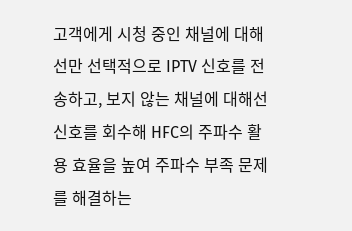고객에게 시청 중인 채널에 대해선만 선택적으로 IPTV 신호를 전송하고, 보지 않는 채널에 대해선 신호를 회수해 HFC의 주파수 활용 효율을 높여 주파수 부족 문제를 해결하는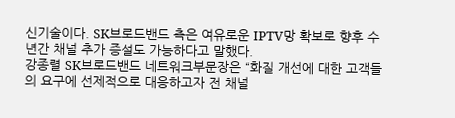신기술이다. SK브로드밴드 측은 여유로운 IPTV망 확보로 향후 수년간 채널 추가 증설도 가능하다고 말했다.
강종렬 SK브로드밴드 네트워크부문장은 “화질 개선에 대한 고객들의 요구에 선제적으로 대응하고자 전 채널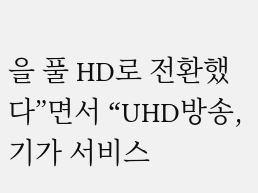을 풀 HD로 전환했다”면서 “UHD방송, 기가 서비스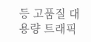등 고품질 대용량 트래픽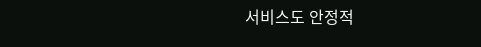서비스도 안정적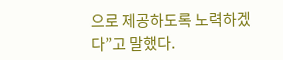으로 제공하도록 노력하겠다”고 말했다.